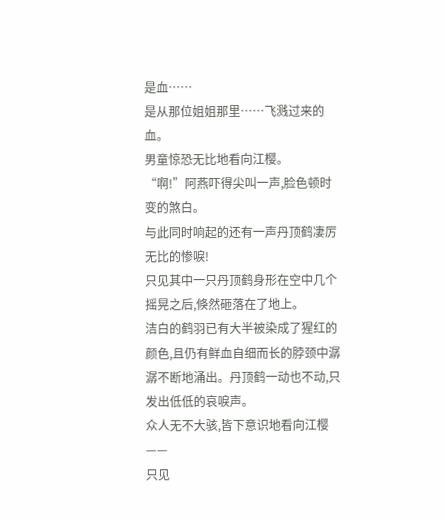是血……
是从那位姐姐那里……飞溅过来的血。
男童惊恐无比地看向江樱。
“啊!”阿燕吓得尖叫一声,脸色顿时变的煞白。
与此同时响起的还有一声丹顶鹤凄厉无比的惨唳!
只见其中一只丹顶鹤身形在空中几个摇晃之后,倏然砸落在了地上。
洁白的鹤羽已有大半被染成了猩红的颜色,且仍有鲜血自细而长的脖颈中潺潺不断地涌出。丹顶鹤一动也不动,只发出低低的哀唳声。
众人无不大骇,皆下意识地看向江樱——
只见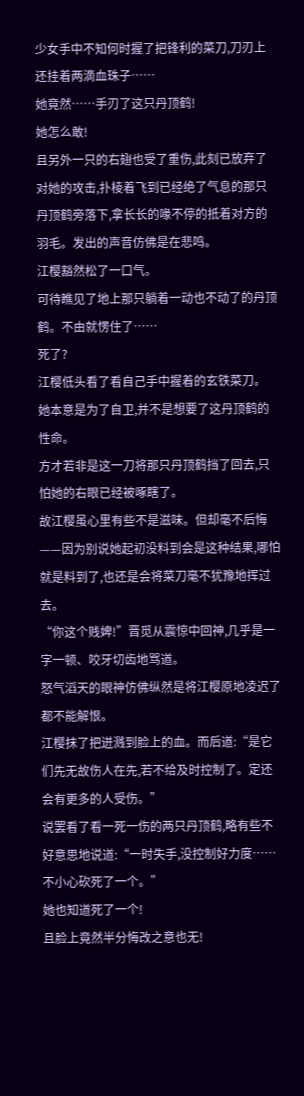少女手中不知何时握了把锋利的菜刀,刀刃上还挂着两滴血珠子……
她竟然……手刃了这只丹顶鹤!
她怎么敢!
且另外一只的右翅也受了重伤,此刻已放弃了对她的攻击,扑棱着飞到已经绝了气息的那只丹顶鹤旁落下,拿长长的喙不停的抵着对方的羽毛。发出的声音仿佛是在悲鸣。
江樱豁然松了一口气。
可待瞧见了地上那只躺着一动也不动了的丹顶鹤。不由就愣住了……
死了?
江樱低头看了看自己手中握着的玄铁菜刀。
她本意是为了自卫,并不是想要了这丹顶鹤的性命。
方才若非是这一刀将那只丹顶鹤挡了回去,只怕她的右眼已经被啄瞎了。
故江樱虽心里有些不是滋味。但却毫不后悔——因为别说她起初没料到会是这种结果,哪怕就是料到了,也还是会将菜刀毫不犹豫地挥过去。
“你这个贱婢!”晋觅从震惊中回神,几乎是一字一顿、咬牙切齿地骂道。
怒气滔天的眼神仿佛纵然是将江樱原地凌迟了都不能解恨。
江樱抹了把迸溅到脸上的血。而后道:“是它们先无故伤人在先,若不给及时控制了。定还会有更多的人受伤。”
说罢看了看一死一伤的两只丹顶鹤,略有些不好意思地说道:“一时失手,没控制好力度……不小心砍死了一个。”
她也知道死了一个!
且脸上竟然半分悔改之意也无!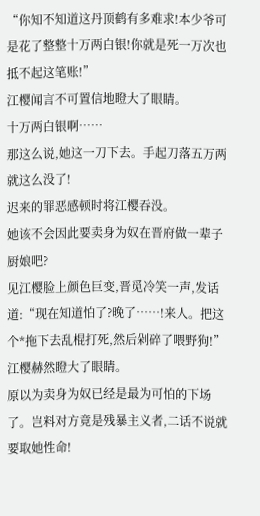“你知不知道这丹顶鹤有多难求!本少爷可是花了整整十万两白银!你就是死一万次也抵不起这笔账!”
江樱闻言不可置信地瞪大了眼睛。
十万两白银啊……
那这么说,她这一刀下去。手起刀落五万两就这么没了!
迟来的罪恶感顿时将江樱吞没。
她该不会因此要卖身为奴在晋府做一辈子厨娘吧?
见江樱脸上颜色巨变,晋觅冷笑一声,发话道:“现在知道怕了?晚了……!来人。把这个*拖下去乱棍打死,然后剁碎了喂野狗!”
江樱赫然瞪大了眼睛。
原以为卖身为奴已经是最为可怕的下场了。岂料对方竟是残暴主义者,二话不说就要取她性命!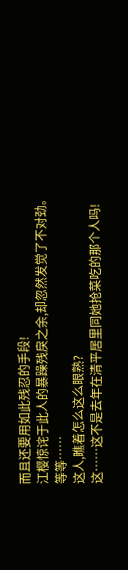而且还要用如此残忍的手段!
江樱惊诧于此人的暴躁残戾之余,却忽然发觉了不对劲。
等等……
这人,瞧着怎么这么眼熟?
这……这不是去年在清平居里同她抢菜吃的那个人吗!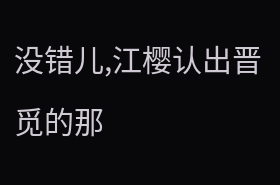没错儿,江樱认出晋觅的那